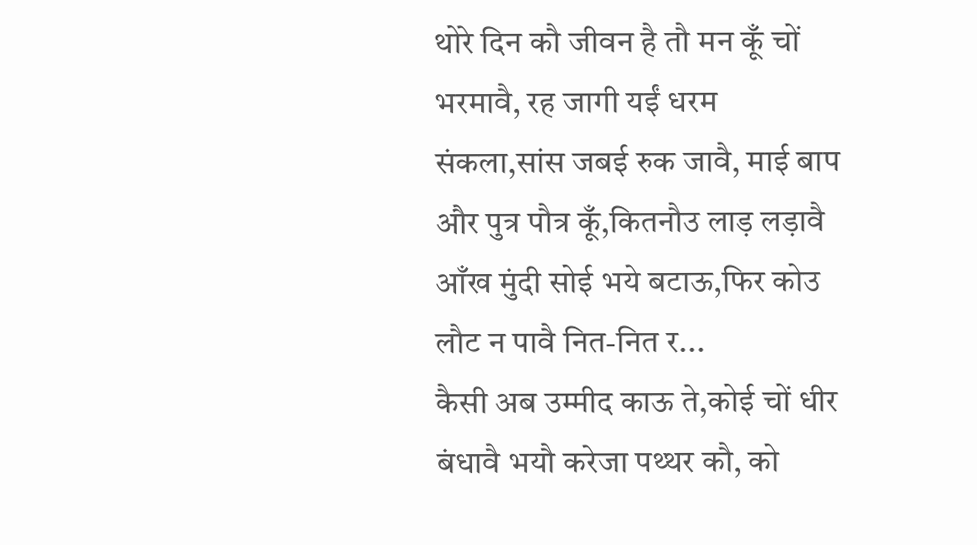थोरे दिन कौ जीवन है तौ मन कूँ चों भरमावै, रह जागी यईं धरम संकला,सांस जबई रुक जावै, माई बाप और पुत्र पौत्र कूँ,कितनौउ लाड़ लड़ावै आँख मुंदी सोई भये बटाऊ,फिर कोउ लौट न पावै नित-नित र...
कैसी अब उम्मीद काऊ ते,कोई चों धीर बंधावै भयौ करेजा पथ्थर कौ, को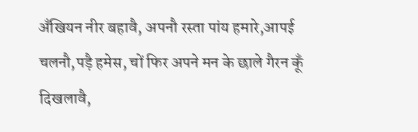अँखियन नीर बहावै, अपनौ रस्ता पांय हमारे,आपई चलनौ,पड़ै हमेस, चों फिर अपने मन के छाले गैरन कूँ दिखलावै,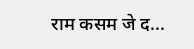राम कसम जे द...